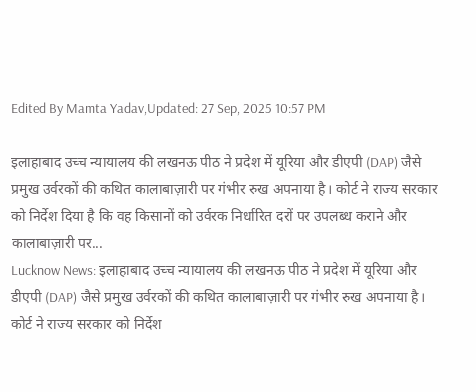Edited By Mamta Yadav,Updated: 27 Sep, 2025 10:57 PM

इलाहाबाद उच्च न्यायालय की लखनऊ पीठ ने प्रदेश में यूरिया और डीएपी (DAP) जैसे प्रमुख उर्वरकों की कथित कालाबाज़ारी पर गंभीर रुख अपनाया है। कोर्ट ने राज्य सरकार को निर्देश दिया है कि वह किसानों को उर्वरक निर्धारित दरों पर उपलब्ध कराने और कालाबाज़ारी पर...
Lucknow News: इलाहाबाद उच्च न्यायालय की लखनऊ पीठ ने प्रदेश में यूरिया और डीएपी (DAP) जैसे प्रमुख उर्वरकों की कथित कालाबाज़ारी पर गंभीर रुख अपनाया है। कोर्ट ने राज्य सरकार को निर्देश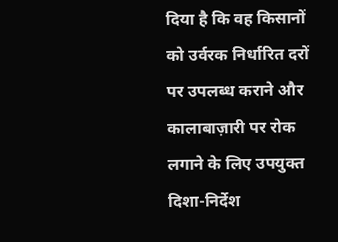दिया है कि वह किसानों को उर्वरक निर्धारित दरों पर उपलब्ध कराने और कालाबाज़ारी पर रोक लगाने के लिए उपयुक्त दिशा-निर्देश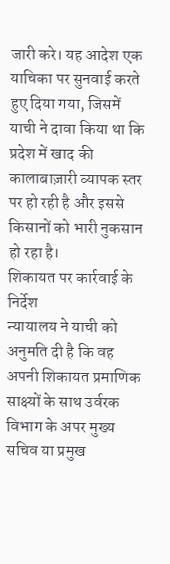जारी करे। यह आदेश एक याचिका पर सुनवाई करते हुए दिया गया, जिसमें याची ने दावा किया था कि प्रदेश में खाद की कालाबाज़ारी व्यापक स्तर पर हो रही है और इससे किसानों को भारी नुकसान हो रहा है।
शिकायत पर कार्रवाई के निर्देश
न्यायालय ने याची को अनुमति दी है कि वह अपनी शिकायत प्रमाणिक साक्ष्यों के साथ उर्वरक विभाग के अपर मुख्य सचिव या प्रमुख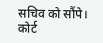सचिव को सौंपे। कोर्ट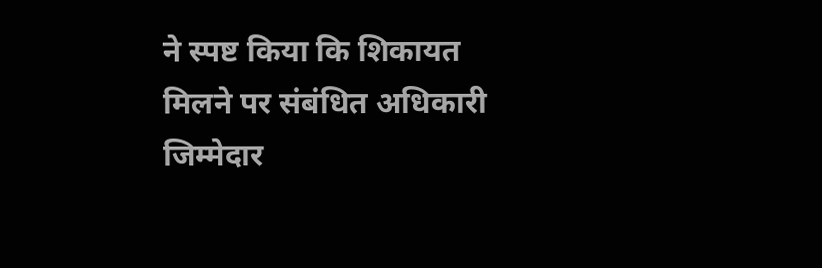ने स्पष्ट किया कि शिकायत मिलने पर संबंधित अधिकारी जिम्मेदार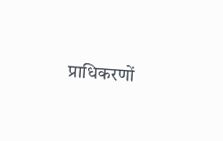प्राधिकरणों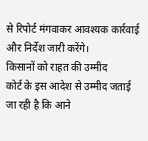से रिपोर्ट मंगवाकर आवश्यक कार्रवाई और निर्देश जारी करेंगे।
किसानों को राहत की उम्मीद
कोर्ट के इस आदेश से उम्मीद जताई जा रही है कि आने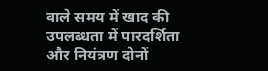वाले समय में खाद की उपलब्धता में पारदर्शिता और नियंत्रण दोनों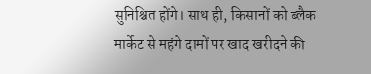सुनिश्चित होंगे। साथ ही, किसानों को ब्लैक मार्केट से महंगे दामों पर खाद खरीदने की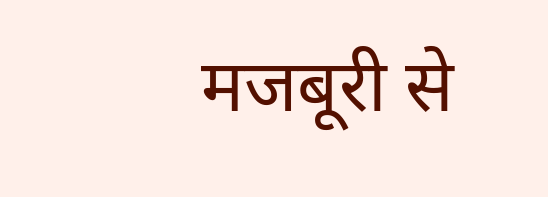मजबूरी से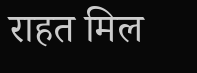राहत मिल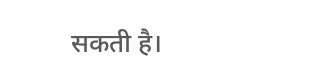सकती है।